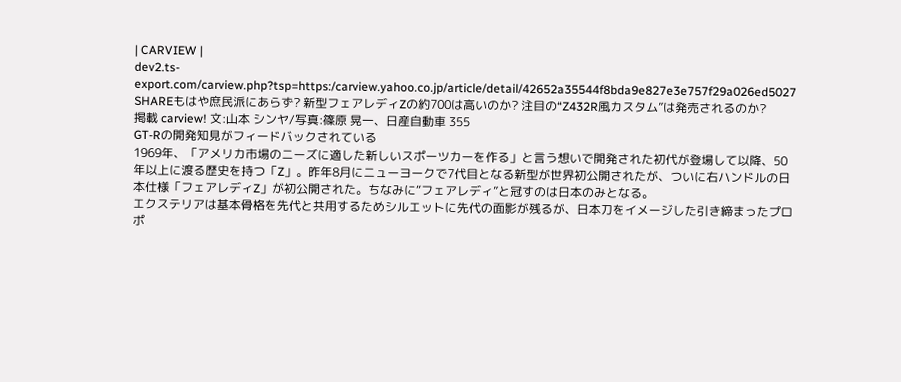| CARVIEW |
dev2.ts-export.com/carview.php?tsp=https:/carview.yahoo.co.jp/article/detail/42652a35544f8bda9e827e3e757f29a026ed5027
SHAREもはや庶民派にあらず? 新型フェアレディZの約700は高いのか? 注目の“Z432R風カスタム”は発売されるのか?
掲載 carview! 文:山本 シンヤ/写真:篠原 晃一、日産自動車 355
GT-Rの開発知見がフィードバックされている
1969年、「アメリカ市場のニーズに適した新しいスポーツカーを作る」と言う想いで開発された初代が登場して以降、50年以上に渡る歴史を持つ「Z」。昨年8月にニューヨークで7代目となる新型が世界初公開されたが、ついに右ハンドルの日本仕様「フェアレディZ」が初公開された。ちなみに“フェアレディ”と冠すのは日本のみとなる。
エクステリアは基本骨格を先代と共用するためシルエットに先代の面影が残るが、日本刀をイメージした引き締まったプロポ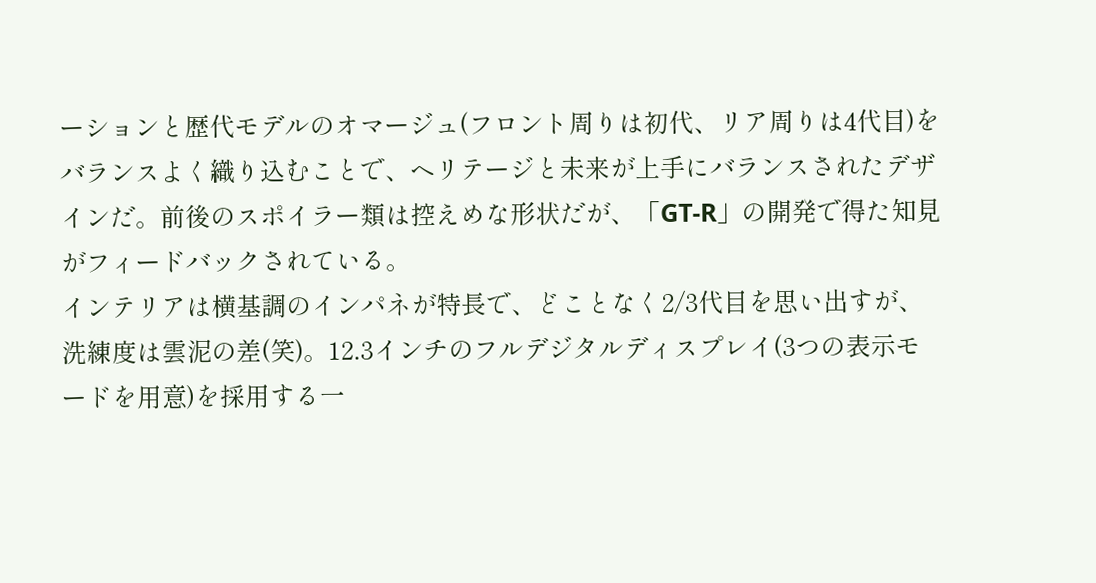ーションと歴代モデルのオマージュ(フロント周りは初代、リア周りは4代目)をバランスよく織り込むことで、ヘリテージと未来が上手にバランスされたデザインだ。前後のスポイラー類は控えめな形状だが、「GT-R」の開発で得た知見がフィードバックされている。
インテリアは横基調のインパネが特長で、どことなく2/3代目を思い出すが、洗練度は雲泥の差(笑)。12.3インチのフルデジタルディスプレイ(3つの表示モードを用意)を採用する一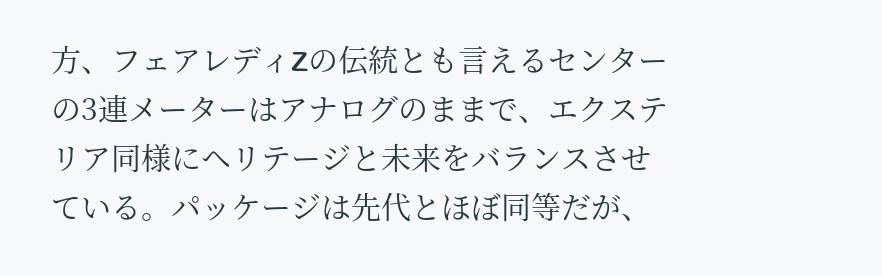方、フェアレディZの伝統とも言えるセンターの3連メーターはアナログのままで、エクステリア同様にヘリテージと未来をバランスさせている。パッケージは先代とほぼ同等だが、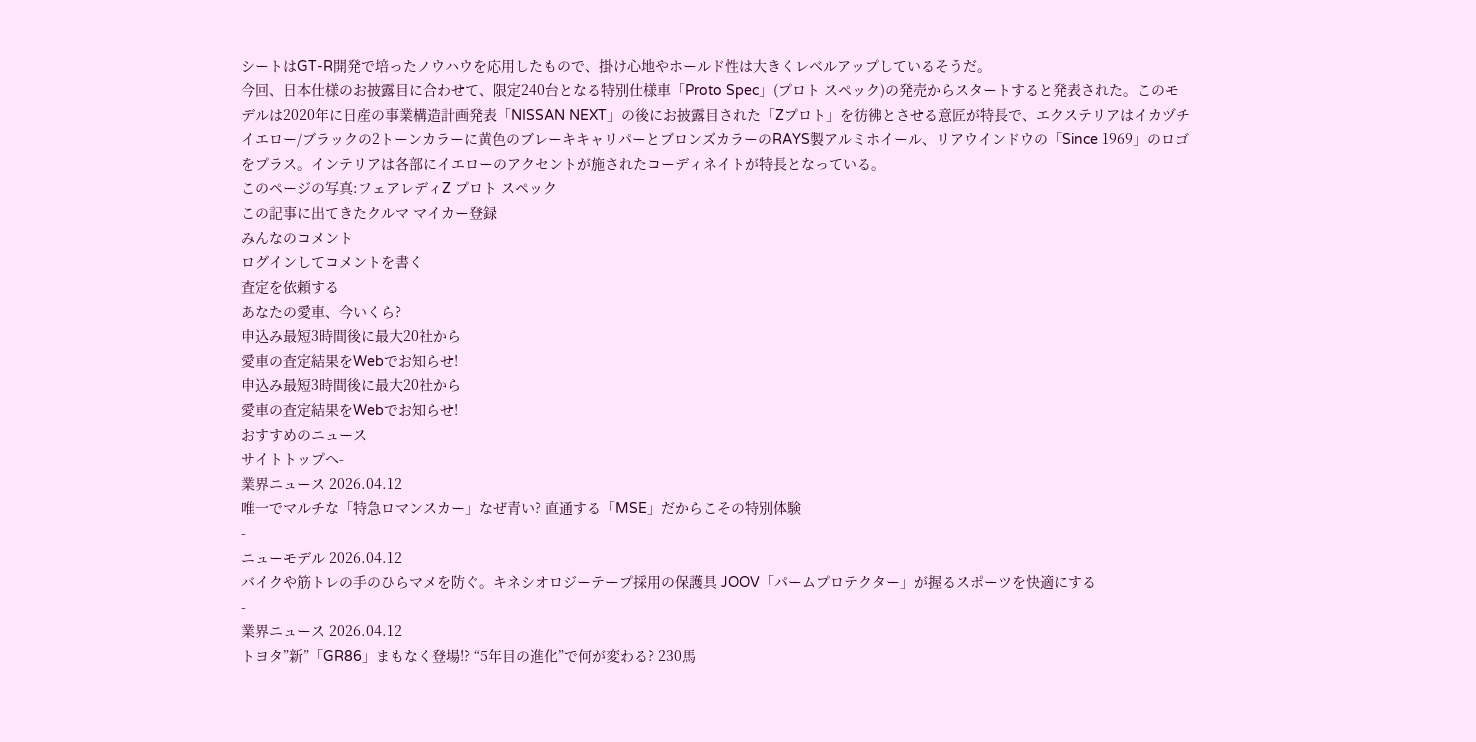シートはGT-R開発で培ったノウハウを応用したもので、掛け心地やホールド性は大きくレベルアップしているそうだ。
今回、日本仕様のお披露目に合わせて、限定240台となる特別仕様車「Proto Spec」(プロト スペック)の発売からスタートすると発表された。このモデルは2020年に日産の事業構造計画発表「NISSAN NEXT」の後にお披露目された「Zプロト」を彷彿とさせる意匠が特長で、エクステリアはイカヅチイエロー/ブラックの2トーンカラーに黄色のブレーキキャリパーとブロンズカラーのRAYS製アルミホイール、リアウインドウの「Since 1969」のロゴをプラス。インテリアは各部にイエローのアクセントが施されたコーディネイトが特長となっている。
このページの写真:フェアレディZ プロト スペック
この記事に出てきたクルマ マイカー登録
みんなのコメント
ログインしてコメントを書く
査定を依頼する
あなたの愛車、今いくら?
申込み最短3時間後に最大20社から
愛車の査定結果をWebでお知らせ!
申込み最短3時間後に最大20社から
愛車の査定結果をWebでお知らせ!
おすすめのニュース
サイトトップへ-
業界ニュース 2026.04.12
唯一でマルチな「特急ロマンスカー」なぜ青い? 直通する「MSE」だからこその特別体験
-
ニューモデル 2026.04.12
バイクや筋トレの手のひらマメを防ぐ。キネシオロジーテープ採用の保護具 JOOV「パームプロテクター」が握るスポーツを快適にする
-
業界ニュース 2026.04.12
トヨタ”新”「GR86」まもなく登場!? “5年目の進化”で何が変わる? 230馬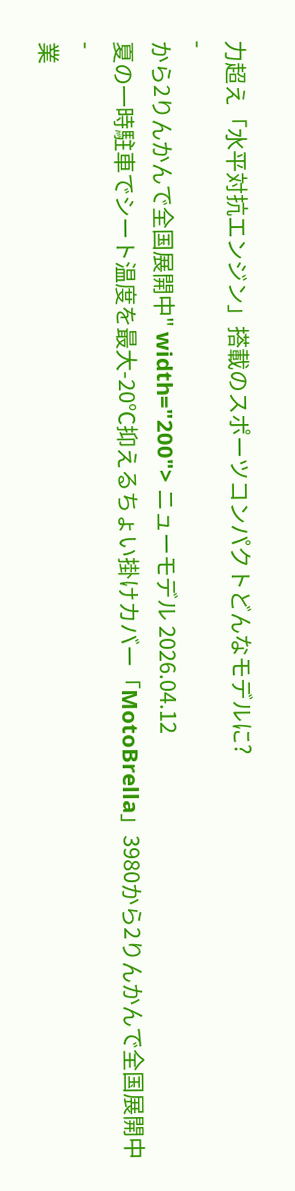力超え「水平対抗エンジン」搭載のスポーツコンパクトどんなモデルに?
-
から2りんかんで全国展開中" width="200"> ニューモデル 2026.04.12
夏の一時駐車でシート温度を最大-20℃抑えるちょい掛けカバー「MotoBrella」3980から2りんかんで全国展開中
-
業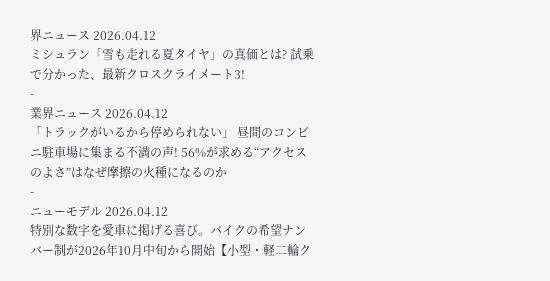界ニュース 2026.04.12
ミシュラン「雪も走れる夏タイヤ」の真価とは? 試乗で分かった、最新クロスクライメート3!
-
業界ニュース 2026.04.12
「トラックがいるから停められない」 昼間のコンビニ駐車場に集まる不満の声! 56%が求める“アクセスのよさ”はなぜ摩擦の火種になるのか
-
ニューモデル 2026.04.12
特別な数字を愛車に掲げる喜び。バイクの希望ナンバー制が2026年10月中旬から開始【小型・軽二輪ク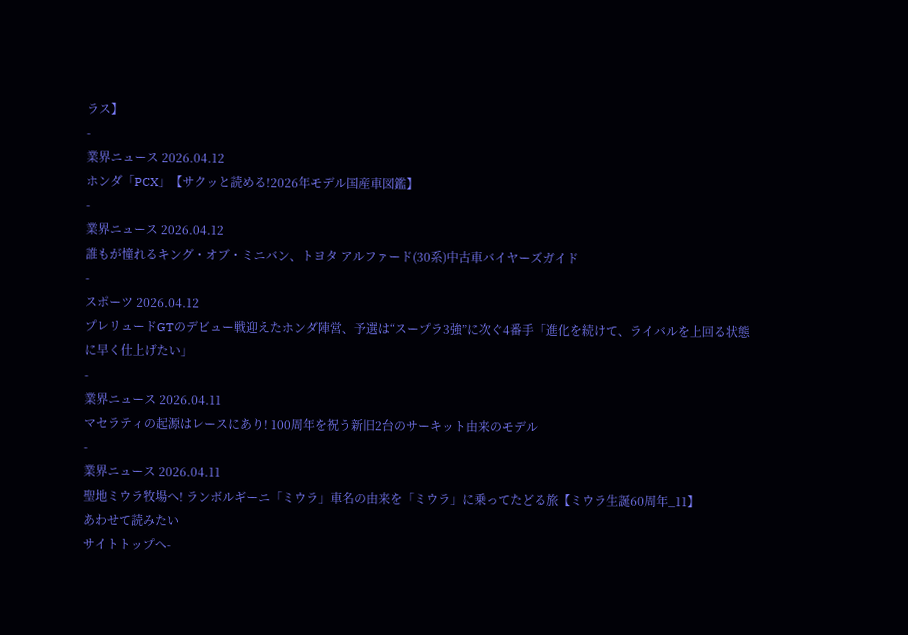ラス】
-
業界ニュース 2026.04.12
ホンダ「PCX」【サクッと読める!2026年モデル国産車図鑑】
-
業界ニュース 2026.04.12
誰もが憧れるキング・オブ・ミニバン、トヨタ アルファード(30系)中古車バイヤーズガイド
-
スポーツ 2026.04.12
プレリュードGTのデビュー戦迎えたホンダ陣営、予選は“スープラ3強”に次ぐ4番手「進化を続けて、ライバルを上回る状態に早く仕上げたい」
-
業界ニュース 2026.04.11
マセラティの起源はレースにあり! 100周年を祝う新旧2台のサーキット由来のモデル
-
業界ニュース 2026.04.11
聖地ミウラ牧場へ! ランボルギーニ「ミウラ」車名の由来を「ミウラ」に乗ってたどる旅【ミウラ生誕60周年_11】
あわせて読みたい
サイトトップへ-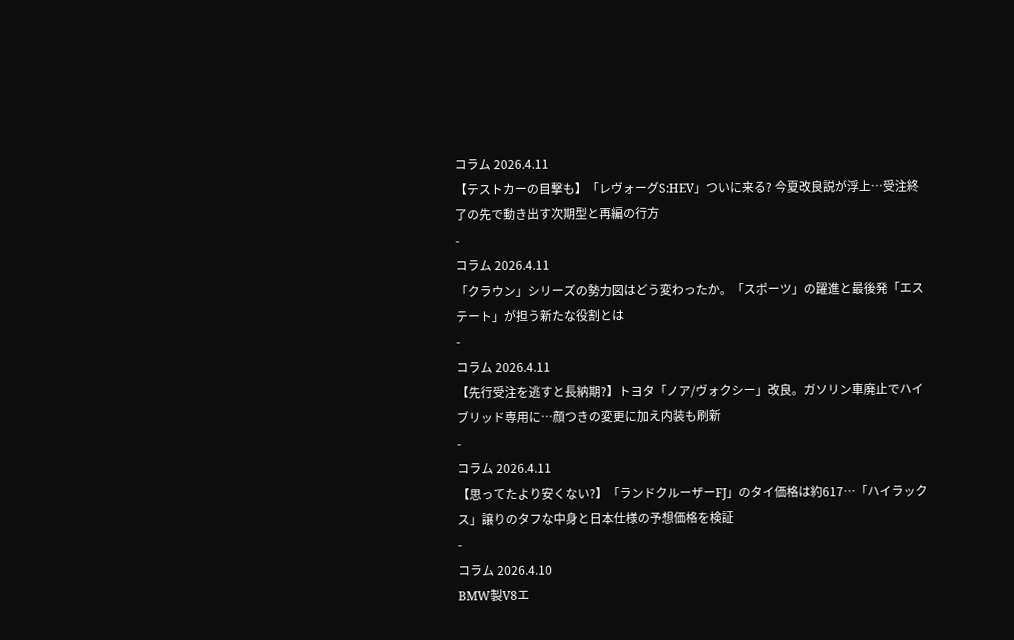コラム 2026.4.11
【テストカーの目撃も】「レヴォーグS:HEV」ついに来る? 今夏改良説が浮上…受注終了の先で動き出す次期型と再編の行方
-
コラム 2026.4.11
「クラウン」シリーズの勢力図はどう変わったか。「スポーツ」の躍進と最後発「エステート」が担う新たな役割とは
-
コラム 2026.4.11
【先行受注を逃すと長納期?】トヨタ「ノア/ヴォクシー」改良。ガソリン車廃止でハイブリッド専用に…顔つきの変更に加え内装も刷新
-
コラム 2026.4.11
【思ってたより安くない?】「ランドクルーザーFJ」のタイ価格は約617…「ハイラックス」譲りのタフな中身と日本仕様の予想価格を検証
-
コラム 2026.4.10
BMW製V8エ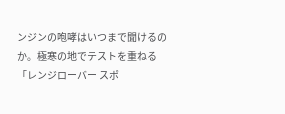ンジンの咆哮はいつまで聞けるのか。極寒の地でテストを重ねる「レンジローバー スポ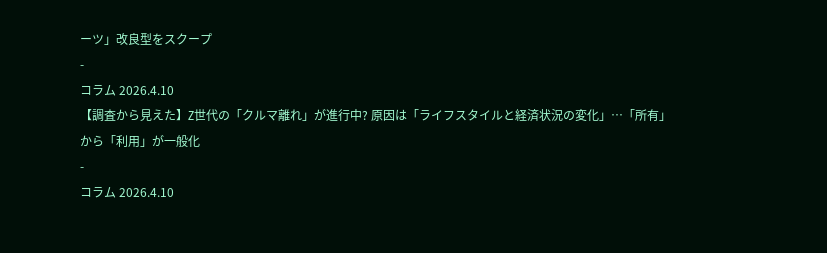ーツ」改良型をスクープ
-
コラム 2026.4.10
【調査から見えた】Z世代の「クルマ離れ」が進行中? 原因は「ライフスタイルと経済状況の変化」…「所有」から「利用」が一般化
-
コラム 2026.4.10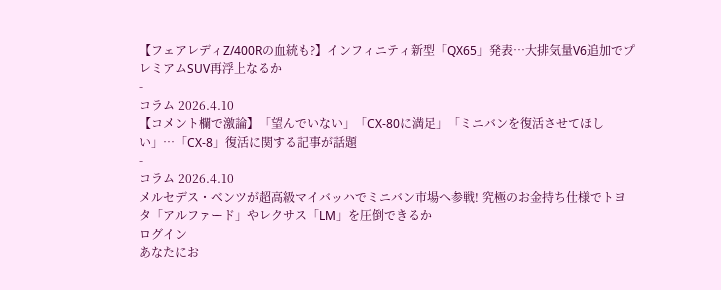【フェアレディZ/400Rの血統も?】インフィニティ新型「QX65」発表…大排気量V6追加でプレミアムSUV再浮上なるか
-
コラム 2026.4.10
【コメント欄で激論】「望んでいない」「CX-80に満足」「ミニバンを復活させてほしい」…「CX-8」復活に関する記事が話題
-
コラム 2026.4.10
メルセデス・ベンツが超高級マイバッハでミニバン市場へ参戦! 究極のお金持ち仕様でトヨタ「アルファード」やレクサス「LM」を圧倒できるか
ログイン
あなたにお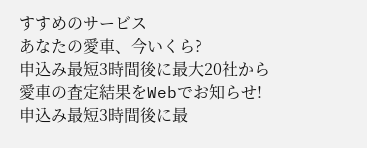すすめのサービス
あなたの愛車、今いくら?
申込み最短3時間後に最大20社から
愛車の査定結果をWebでお知らせ!
申込み最短3時間後に最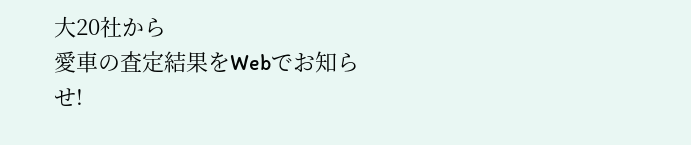大20社から
愛車の査定結果をWebでお知らせ!